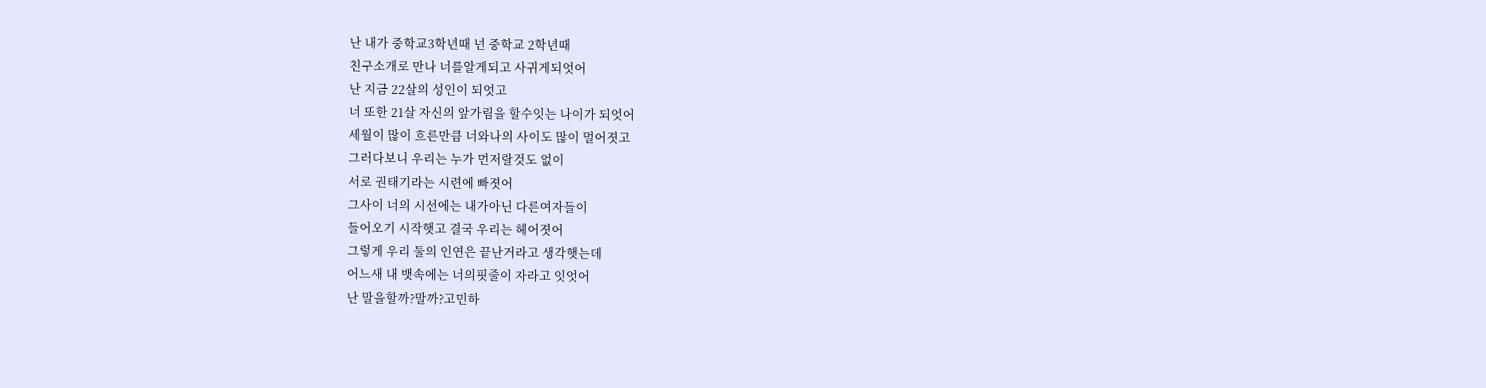난 내가 중학교3학년때 넌 중학교 2학년때
친구소개로 만나 너를알게되고 사귀게되엇어
난 지금 22살의 성인이 되엇고
너 또한 21살 자신의 앞가림을 할수잇는 나이가 되엇어
세월이 많이 흐른만큼 너와나의 사이도 많이 멀어졋고
그러다보니 우리는 누가 먼저랄것도 없이
서로 권태기라는 시련에 빠졋어
그사이 너의 시선에는 내가아닌 다른여자들이
들어오기 시작햇고 결국 우리는 헤어졋어
그렇게 우리 둘의 인연은 끝난거라고 생각햇는데
어느새 내 뱃속에는 너의핏줄이 자라고 잇엇어
난 말을할까?말까?고민하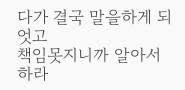다가 결국 말을하게 되엇고
책임못지니까 알아서하라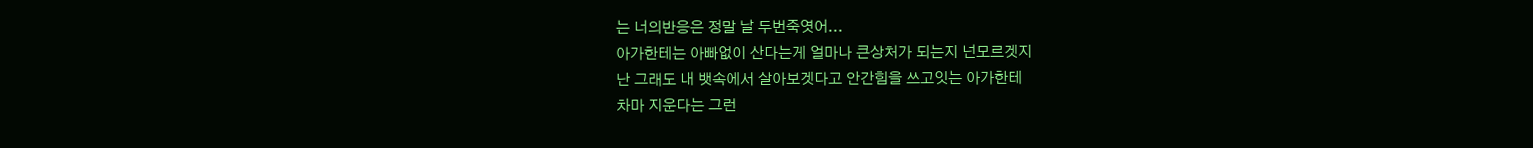는 너의반응은 정말 날 두번죽엿어...
아가한테는 아빠없이 산다는게 얼마나 큰상처가 되는지 넌모르겟지
난 그래도 내 뱃속에서 살아보겟다고 안간힘을 쓰고잇는 아가한테
차마 지운다는 그런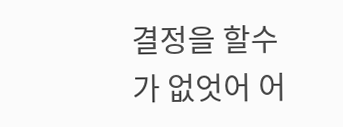결정을 할수가 없엇어 어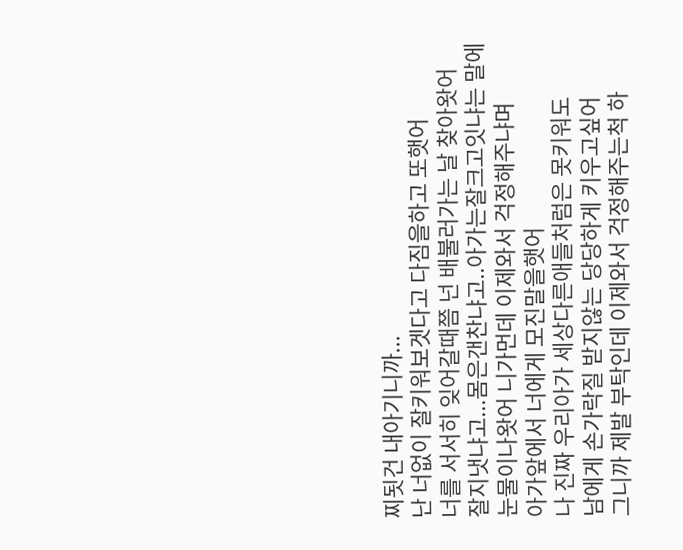찌됫건 내아기니까...
난 너없이 잘키워보겟다고 다짐을하고 또햇어
너를 서서히 잊어갈때쯤 넌 배불러가는 날 찾아왓어
잘지냇냐고...몸은갠찬냐고..아가는잘크고잇냐는 말에
눈물이나왓어 니가먼데 이제와서 걱정해주냐며
아가앞에서 너에게 모진말을햇어
나 진짜 우리아가 세상다른애들처럼은 못키워도
남에게 손가락질 받지않는 당당하게 키우고싶어
그니까 제발 부탁인데 이제와서 걱정해주는척 하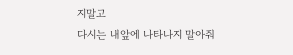지말고
다시는 내앞에 나타나지 말아줘